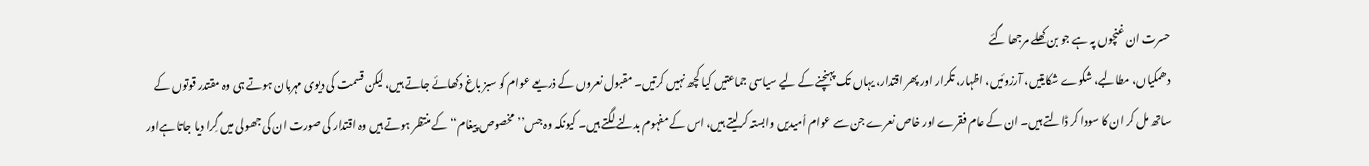حسرت ان غنچوں پہ ہے جو بن کھلے مرجھا گئے
دھمکیاں، مطالبے، شکوے شکایتیں، آرزوئیں، اظہار، تکرار اور پھر اقتدار، یہاں تک پہنچنے کے لیے سیاسی جماعتیں کیا کچھ نہیں کرتیں۔ مقبول نعروں کے ذریعے عوام کو سبز باغ دکھائے جاتے ہیں، لیکن قسمت کی دیوی مہربان ہوتے ہی وہ مقتدر قوتوں کے ساتھ مل کر ان کا سودا کر ڈالتے ہیں۔ ان کے عام فقرے اور خاص نعرے جن سے عوام اُمیدیں وابستہ کرلیتے ہیں، اس کے مفہوم بدلنے لگتے ہیں۔ کیونکہ وہ جس’’مخصوص پیغام‘‘ کے منتظر ہوتے ہیں وہ اقتدار کی صورت ان کی جھولی میں گِرا دیا جاتا ہےاور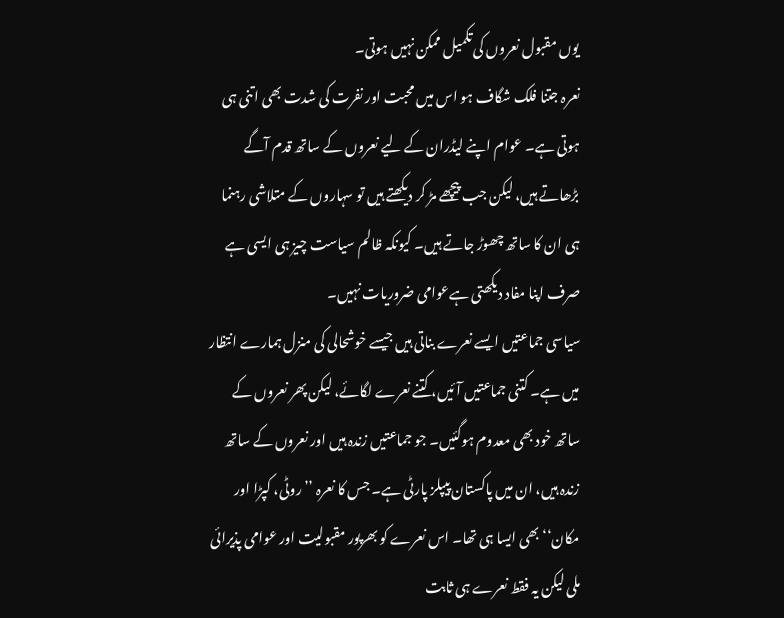یوں مقبول نعروں کی تکمیل ممکن نہیں ہوتی۔
نعرہ جتنا فلک شگاف ہو اس میں محبت اور نفرت کی شدت بھی اتنی ہی ہوتی ہے۔ عوام اپنے لیڈران کے لیے نعروں کے ساتھ قدم آگے بڑھاتے ہیں، لیکن جب پیچھے مڑ کر دیکھتے ہیں تو سہاروں کے متلاشی رہنما ہی ان کا ساتھ چھوڑ جاتے ہیں۔ کیونکہ ظالم سیاست چیز ہی ایسی ہے صرف اپنا مفاد دیکھتی ہےعوامی ضروریات نہیں۔
سیاسی جماعتیں ایسے نعرے بناتی ہیں جیسے خوشحالی کی منزل ہمارے انتظار میں ہے۔ کتنی جماعتیں آئیں، کتنے نعرے لگائے، لیکن پھر نعروں کے ساتھ خود بھی معدوم ہوگئیں۔ جو جماعتیں زندہ ہیں اور نعروں کے ساتھ زندہ ہیں، ان میں پاکستان پیپلز پارٹی ہے۔ جس کا نعرہ ’’روٹی، کپڑا اور مکان‘‘ بھی ایسا ہی تھا۔ اس نعرے کو بھرپور مقبولیت اور عوامی پذیرائی ملی لیکن یہ فقط نعرے ہی ثابت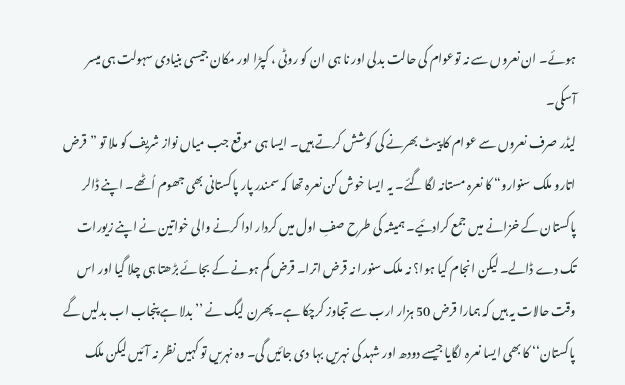ہوئے۔ ان نعروں سے نہ توعوام کی حالت بدلی اور نا ہی ان کو روٹی ، کپڑا اور مکان جیسی بنیادی سہولت ہی میسر آسکی۔
لیڈر صرف نعروں سے عوام کا پیٹ بھرنے کی کوشش کرتے ہیں۔ ایسا ہی موقع جب میاں نواز شریف کو ملا تو ”قرض اتارو ملک سنوارو“ کا نعرہ مستانہ لگا گئے۔ یہ ایسا خوش کن نعرہ تھا کہ سمندر پار پاکستانی بھی جھوم اُٹھے۔ اپنے ڈالر پاکستان کے خزانے میں جمع کرادئیے۔ ہمیشہ کی طرح صفِ اول میں کردار ادا کرنے والی خواتین نے اپنے زیورات تک دے ڈالے۔ لیکن انجام کیا ہوا؟ نہ ملک سنورا نہ قرض اترا۔ قرض کم ہونے کے بجائے بڑھتا ہی چلا گیا اور اس وقت حالات یہ ہیں کہ ہمارا قرض 50 ہزار ارب سے تجاوز کرچکا ہے۔ پھرن لیگ نے ’’بدلا ہے پنجاب اب بدلیں گے پاکستان‘‘ کا بھی ایسا نعرہ لگایا جیسے دودھ اور شہد کی نہریں بہا دی جائیں گی۔ وہ نہریں تو کہیں نظر نہ آئیں لیکن ملک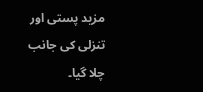مزید پستی اور تنزلی کی جانب چلا گیا۔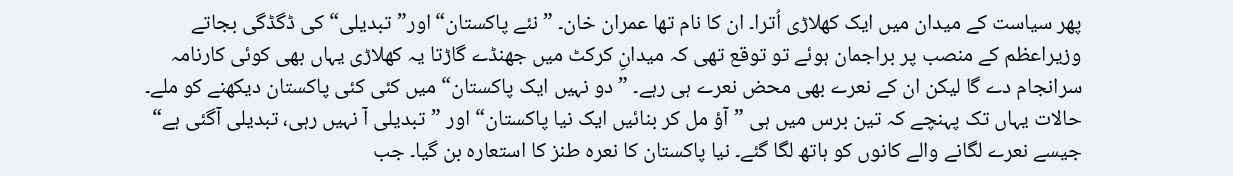پھر سیاست کے میدان میں ایک کھلاڑی اُترا۔ ان کا نام تھا عمران خان۔ ”نئے پاکستان“اور”تبدیلی“ کی ڈگڈگی بجاتے وزیراعظم کے منصب پر براجمان ہوئے تو توقع تھی کہ میدانِ کرکٹ میں جھنڈے گاڑتا یہ کھلاڑی یہاں بھی کوئی کارنامہ سرانجام دے گا لیکن ان کے نعرے بھی محض نعرے ہی رہے۔ ”دو نہیں ایک پاکستان“ میں کئی کئی پاکستان دیکھنے کو ملے۔ حالات یہاں تک پہنچے کہ تین برس میں ہی ”آؤ مل کر بنائیں ایک نیا پاکستان“ اور ”تبدیلی آ نہیں رہی، تبدیلی آگئی ہے“ جیسے نعرے لگانے والے کانوں کو ہاتھ لگا گئے۔ نیا پاکستان کا نعرہ طنز کا استعارہ بن گیا۔ جب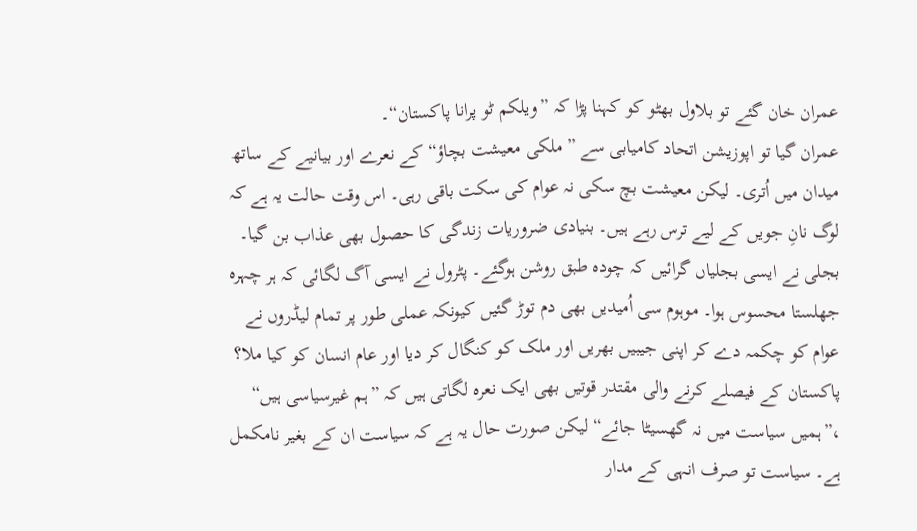عمران خان گئے تو بلاول بھٹو کو کہنا پڑا کہ ”ویلکم ٹو پرانا پاکستان“۔
عمران گیا تو اپوزیشن اتحاد کامیابی سے ”ملکی معیشت بچاؤ“ کے نعرے اور بیانیے کے ساتھ میدان میں اُتری۔ لیکن معیشت بچ سکی نہ عوام کی سکت باقی رہی۔ اس وقت حالت یہ ہے کہ لوگ نانِ جویں کے لیے ترس رہے ہیں۔ بنیادی ضروریات زندگی کا حصول بھی عذاب بن گیا۔ بجلی نے ایسی بجلیاں گرائیں کہ چودہ طبق روشن ہوگئے۔ پٹرول نے ایسی آگ لگائی کہ ہر چہرہ جھلستا محسوس ہوا۔ موہوم سی اُمیدیں بھی دم توڑ گئیں کیونکہ عملی طور پر تمام لیڈروں نے عوام کو چکمہ دے کر اپنی جیبیں بھریں اور ملک کو کنگال کر دیا اور عام انسان کو کیا ملا؟
پاکستان کے فیصلے کرنے والی مقتدر قوتیں بھی ایک نعرہ لگاتی ہیں کہ ”ہم غیرسیاسی ہیں“ ،”ہمیں سیاست میں نہ گھسیٹا جائے“ لیکن صورت حال یہ ہے کہ سیاست ان کے بغیر نامکمل ہے۔ سیاست تو صرف انہی کے مدار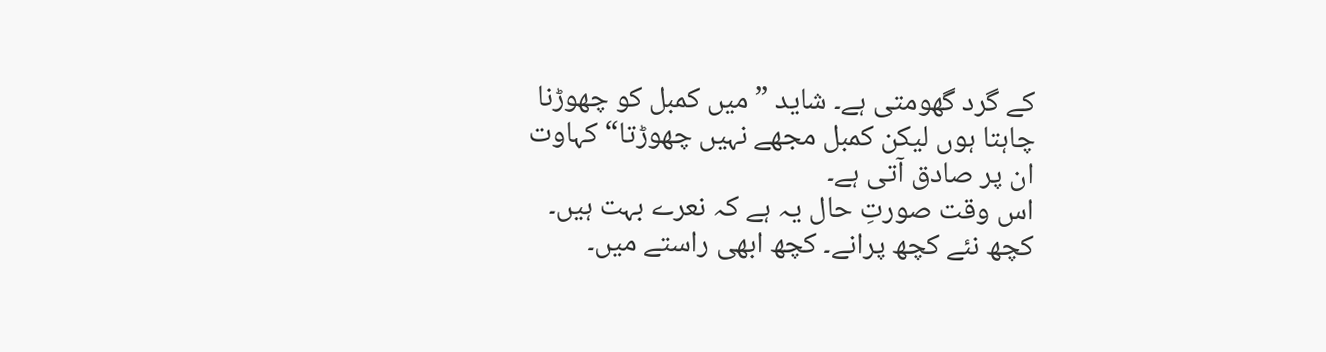کے گرد گھومتی ہے۔ شاید ”میں کمبل کو چھوڑنا چاہتا ہوں لیکن کمبل مجھے نہیں چھوڑتا“ کہاوت ان پر صادق آتی ہے۔
اس وقت صورتِ حال یہ ہے کہ نعرے بہت ہیں۔ کچھ نئے کچھ پرانے۔ کچھ ابھی راستے میں۔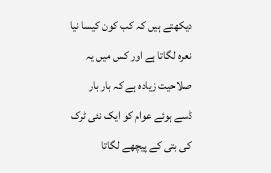دیکھتے ہیں کہ کب کون کیسا نیا نعرہ لگاتا ہے اور کس میں یہ صلاحیت زیادہ ہے کہ بار بار ڈسے ہوئے عوام کو ایک نئی ٹرک کی بتی کے پیچھے لگاتا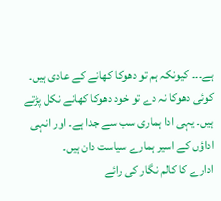ہے۔۔۔ کیونکہ ہم تو دھوکا کھانے کے عادی ہیں۔ کوئی دھوکا نہ دے تو خود دھوکا کھانے نکل پڑتے ہیں۔ یہی ادا ہماری سب سے جدا ہے۔ اور انہی اداؤں کے اسیر ہمارے سیاست دان ہیں۔
ادارے کا کالم نگار کی رائے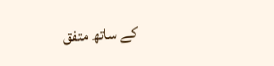کے ساتھ متفق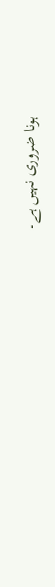ہونا ضروری نہیں ہے۔